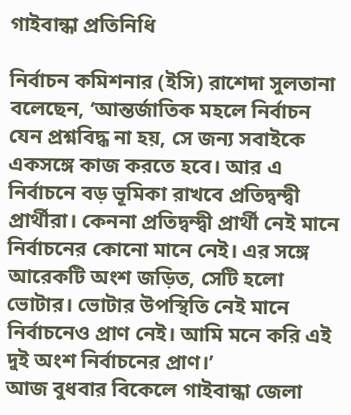গাইবান্ধা প্রতিনিধি

নির্বাচন কমিশনার (ইসি) রাশেদা সুলতানা বলেছেন, ‘আন্তর্জাতিক মহলে নির্বাচন যেন প্রশ্নবিদ্ধ না হয়, সে জন্য সবাইকে একসঙ্গে কাজ করতে হবে। আর এ নির্বাচনে বড় ভূমিকা রাখবে প্রতিদ্বন্দ্বী প্রার্থীরা। কেননা প্রতিদ্বন্দ্বী প্রার্থী নেই মানে নির্বাচনের কোনো মানে নেই। এর সঙ্গে আরেকটি অংশ জড়িত, সেটি হলো ভোটার। ভোটার উপস্থিতি নেই মানে নির্বাচনেও প্রাণ নেই। আমি মনে করি এই দুই অংশ নির্বাচনের প্রাণ।’
আজ বুধবার বিকেলে গাইবান্ধা জেলা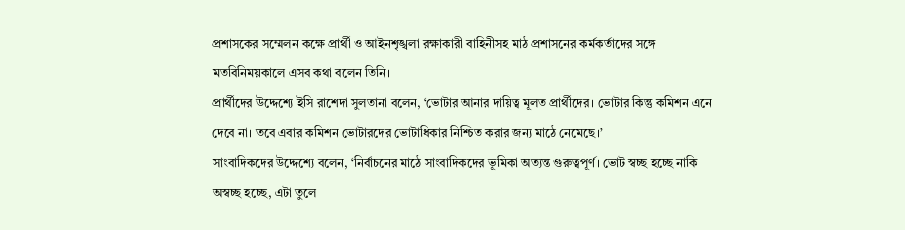প্রশাসকের সম্মেলন কক্ষে প্রার্থী ও আইনশৃঙ্খলা রক্ষাকারী বাহিনীসহ মাঠ প্রশাসনের কর্মকর্তাদের সঙ্গে মতবিনিময়কালে এসব কথা বলেন তিনি।
প্রার্থীদের উদ্দেশ্যে ইসি রাশেদা সুলতানা বলেন, ‘ভোটার আনার দায়িত্ব মূলত প্রার্থীদের। ভোটার কিন্তু কমিশন এনে দেবে না। তবে এবার কমিশন ভোটারদের ভোটাধিকার নিশ্চিত করার জন্য মাঠে নেমেছে।’
সাংবাদিকদের উদ্দেশ্যে বলেন, ‘নির্বাচনের মাঠে সাংবাদিকদের ভূমিকা অত্যন্ত গুরুত্বপূর্ণ। ভোট স্বচ্ছ হচ্ছে নাকি অস্বচ্ছ হচ্ছে, এটা তুলে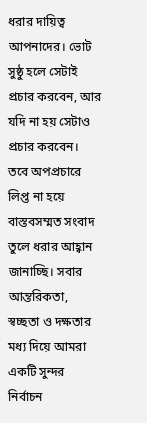ধরার দায়িত্ব আপনাদের। ভোট সুষ্ঠু হলে সেটাই প্রচার করবেন, আর যদি না হয় সেটাও প্রচার করবেন। তবে অপপ্রচারে লিপ্ত না হয়ে বাস্তবসম্মত সংবাদ তুলে ধরার আহ্বান জানাচ্ছি। সবার আন্তরিকতা, স্বচ্ছতা ও দক্ষতার মধ্য দিয়ে আমরা একটি সুন্দর নির্বাচন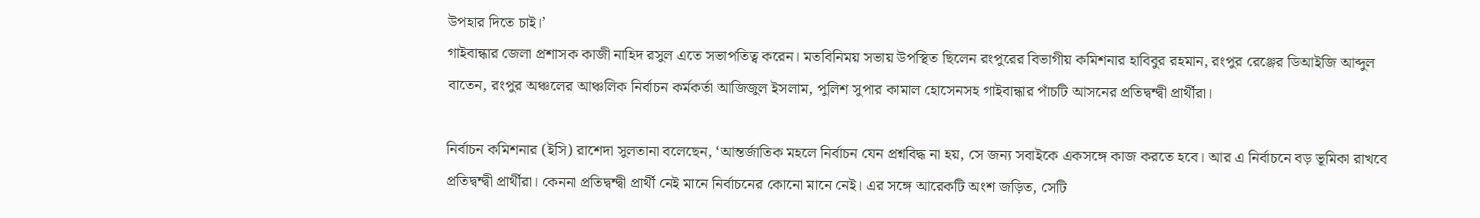উপহার দিতে চাই।’
গাইবান্ধার জেলা প্রশাসক কাজী নাহিদ রসুল এতে সভাপতিত্ব করেন। মতবিনিময় সভায় উপস্থিত ছিলেন রংপুরের বিভাগীয় কমিশনার হাবিবুর রহমান, রংপুর রেঞ্জের ডিআইজি আব্দুল বাতেন, রংপুর অঞ্চলের আঞ্চলিক নির্বাচন কর্মকর্তা আজিজুল ইসলাম, পুলিশ সুপার কামাল হোসেনসহ গাইবান্ধার পাঁচটি আসনের প্রতিদ্বন্দ্বী প্রার্থীরা।

নির্বাচন কমিশনার (ইসি) রাশেদা সুলতানা বলেছেন, ‘আন্তর্জাতিক মহলে নির্বাচন যেন প্রশ্নবিদ্ধ না হয়, সে জন্য সবাইকে একসঙ্গে কাজ করতে হবে। আর এ নির্বাচনে বড় ভূমিকা রাখবে প্রতিদ্বন্দ্বী প্রার্থীরা। কেননা প্রতিদ্বন্দ্বী প্রার্থী নেই মানে নির্বাচনের কোনো মানে নেই। এর সঙ্গে আরেকটি অংশ জড়িত, সেটি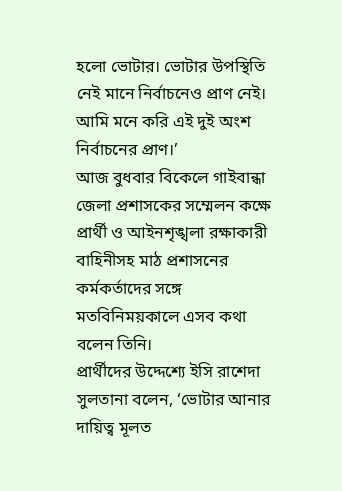হলো ভোটার। ভোটার উপস্থিতি নেই মানে নির্বাচনেও প্রাণ নেই। আমি মনে করি এই দুই অংশ নির্বাচনের প্রাণ।’
আজ বুধবার বিকেলে গাইবান্ধা জেলা প্রশাসকের সম্মেলন কক্ষে প্রার্থী ও আইনশৃঙ্খলা রক্ষাকারী বাহিনীসহ মাঠ প্রশাসনের কর্মকর্তাদের সঙ্গে মতবিনিময়কালে এসব কথা বলেন তিনি।
প্রার্থীদের উদ্দেশ্যে ইসি রাশেদা সুলতানা বলেন, ‘ভোটার আনার দায়িত্ব মূলত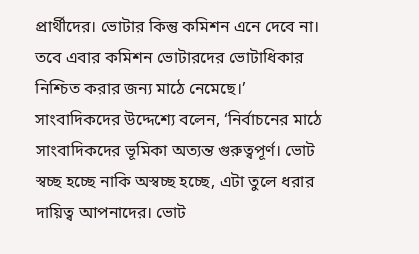প্রার্থীদের। ভোটার কিন্তু কমিশন এনে দেবে না। তবে এবার কমিশন ভোটারদের ভোটাধিকার নিশ্চিত করার জন্য মাঠে নেমেছে।’
সাংবাদিকদের উদ্দেশ্যে বলেন, ‘নির্বাচনের মাঠে সাংবাদিকদের ভূমিকা অত্যন্ত গুরুত্বপূর্ণ। ভোট স্বচ্ছ হচ্ছে নাকি অস্বচ্ছ হচ্ছে, এটা তুলে ধরার দায়িত্ব আপনাদের। ভোট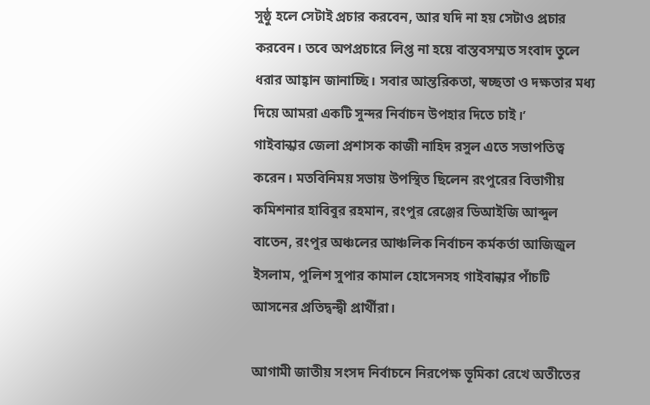সুষ্ঠু হলে সেটাই প্রচার করবেন, আর যদি না হয় সেটাও প্রচার করবেন। তবে অপপ্রচারে লিপ্ত না হয়ে বাস্তবসম্মত সংবাদ তুলে ধরার আহ্বান জানাচ্ছি। সবার আন্তরিকতা, স্বচ্ছতা ও দক্ষতার মধ্য দিয়ে আমরা একটি সুন্দর নির্বাচন উপহার দিতে চাই।’
গাইবান্ধার জেলা প্রশাসক কাজী নাহিদ রসুল এতে সভাপতিত্ব করেন। মতবিনিময় সভায় উপস্থিত ছিলেন রংপুরের বিভাগীয় কমিশনার হাবিবুর রহমান, রংপুর রেঞ্জের ডিআইজি আব্দুল বাতেন, রংপুর অঞ্চলের আঞ্চলিক নির্বাচন কর্মকর্তা আজিজুল ইসলাম, পুলিশ সুপার কামাল হোসেনসহ গাইবান্ধার পাঁচটি আসনের প্রতিদ্বন্দ্বী প্রার্থীরা।

আগামী জাতীয় সংসদ নির্বাচনে নিরপেক্ষ ভূমিকা রেখে অতীতের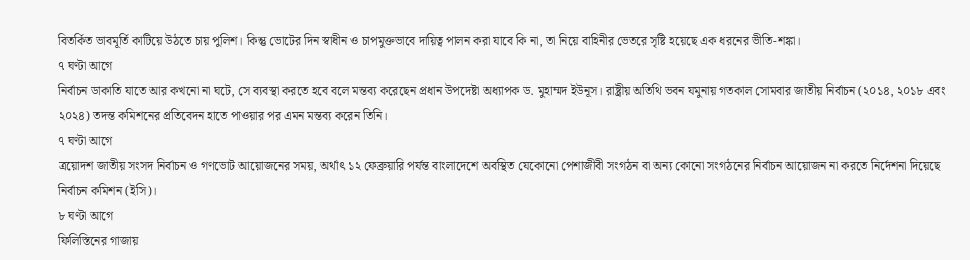বিতর্কিত ভাবমূর্তি কাটিয়ে উঠতে চায় পুলিশ। কিন্তু ভোটের দিন স্বাধীন ও চাপমুক্তভাবে দায়িত্ব পালন করা যাবে কি না, তা নিয়ে বাহিনীর ভেতরে সৃষ্টি হয়েছে এক ধরনের ভীতি-শঙ্কা।
৭ ঘণ্টা আগে
নির্বাচন ডাকাতি যাতে আর কখনো না ঘটে, সে ব্যবস্থা করতে হবে বলে মন্তব্য করেছেন প্রধান উপদেষ্টা অধ্যাপক ড. মুহাম্মদ ইউনূস। রাষ্ট্রীয় অতিথি ভবন যমুনায় গতকাল সোমবার জাতীয় নির্বাচন (২০১৪, ২০১৮ এবং ২০২৪) তদন্ত কমিশনের প্রতিবেদন হাতে পাওয়ার পর এমন মন্তব্য করেন তিনি।
৭ ঘণ্টা আগে
ত্রয়োদশ জাতীয় সংসদ নির্বাচন ও গণভোট আয়োজনের সময়, অর্থাৎ ১২ ফেব্রুয়ারি পর্যন্ত বাংলাদেশে অবস্থিত যেকোনো পেশাজীবী সংগঠন বা অন্য কোনো সংগঠনের নির্বাচন আয়োজন না করতে নির্দেশনা দিয়েছে নির্বাচন কমিশন (ইসি)।
৮ ঘণ্টা আগে
ফিলিস্তিনের গাজায়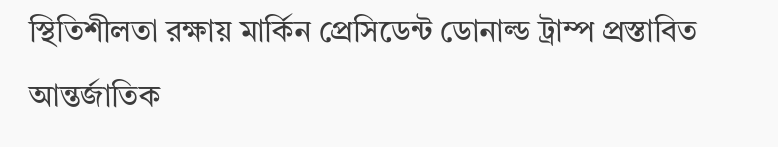স্থিতিশীলতা রক্ষায় মার্কিন প্রেসিডেন্ট ডোনাল্ড ট্রাম্প প্রস্তাবিত আন্তর্জাতিক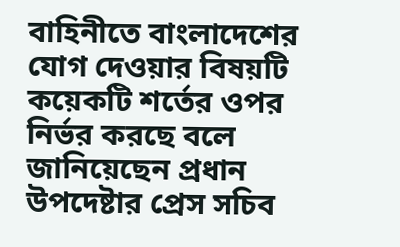বাহিনীতে বাংলাদেশের যোগ দেওয়ার বিষয়টি কয়েকটি শর্তের ওপর নির্ভর করছে বলে জানিয়েছেন প্রধান উপদেষ্টার প্রেস সচিব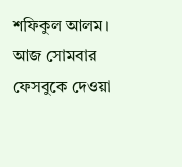শফিকুল আলম। আজ সোমবার ফেসবুকে দেওয়া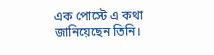এক পোস্টে এ কথা জানিয়েছেন তিনি।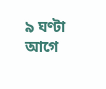৯ ঘণ্টা আগে